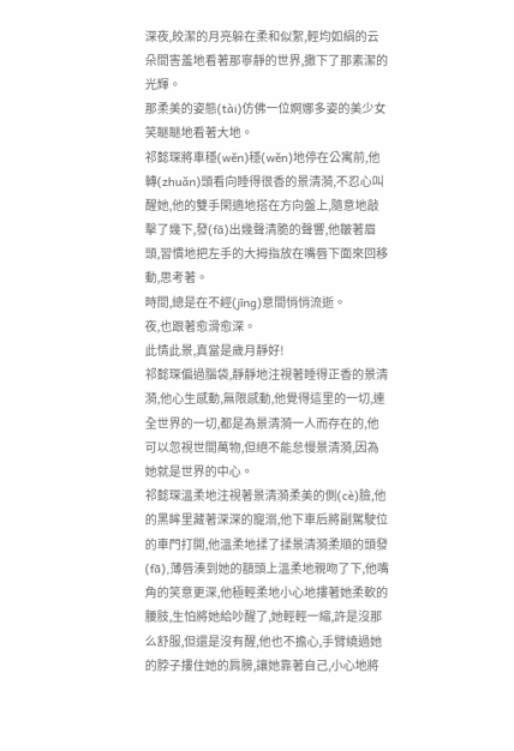深夜,皎潔的月亮躲在柔和似絮,輕均如絹的云朵間害羞地看著那寧靜的世界,撒下了那素潔的光輝。
那柔美的姿態(tài)仿佛一位婀娜多姿的美少女笑瞇瞇地看著大地。
祁懿琛將車穩(wěn)穩(wěn)地停在公寓前,他轉(zhuǎn)頭看向睡得很香的景清漪,不忍心叫醒她,他的雙手閑適地搭在方向盤上,隨意地敲擊了幾下,發(fā)出幾聲清脆的聲響,他皺著眉頭,習慣地把左手的大拇指放在嘴唇下面來回移動,思考著。
時間,總是在不經(jīng)意間悄悄流逝。
夜,也跟著愈滑愈深。
此情此景,真當是歲月靜好!
祁懿琛偏過腦袋,靜靜地注視著睡得正香的景清漪,他心生感動,無限感動,他覺得這里的一切,連全世界的一切,都是為景清漪一人而存在的,他可以忽視世間萬物,但絕不能怠慢景清漪,因為她就是世界的中心。
祁懿琛溫柔地注視著景清漪柔美的側(cè)臉,他的黑眸里藏著深深的寵溺,他下車后將副駕駛位的車門打開,他溫柔地揉了揉景清漪柔順的頭發(fā),薄唇湊到她的額頭上溫柔地親吻了下,他嘴角的笑意更深,他極輕柔地小心地摟著她柔軟的腰肢,生怕將她給吵醒了,她輕輕一縮,許是沒那么舒服,但還是沒有醒,他也不擔心,手臂繞過她的脖子摟住她的肩膀,讓她靠著自己,小心地將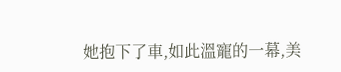她抱下了車,如此溫寵的一幕,美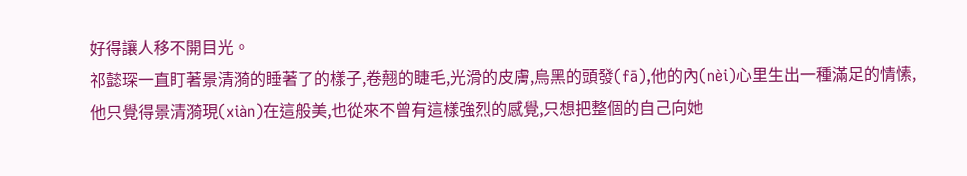好得讓人移不開目光。
祁懿琛一直盯著景清漪的睡著了的樣子,卷翹的睫毛,光滑的皮膚,烏黑的頭發(fā),他的內(nèi)心里生出一種滿足的情愫,他只覺得景清漪現(xiàn)在這般美,也從來不曾有這樣強烈的感覺,只想把整個的自己向她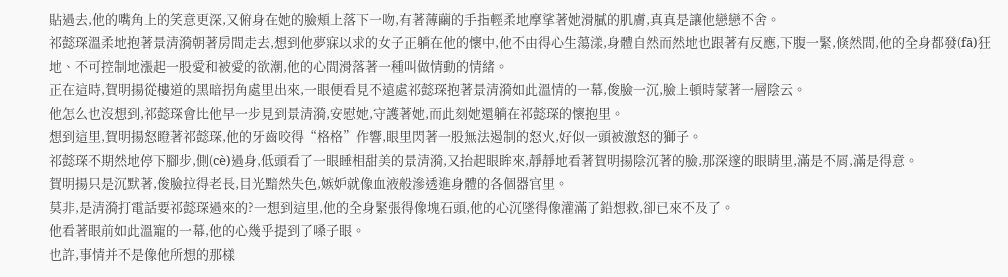貼過去,他的嘴角上的笑意更深,又俯身在她的臉頰上落下一吻,有著薄繭的手指輕柔地摩挲著她滑膩的肌膚,真真是讓他戀戀不舍。
祁懿琛溫柔地抱著景清漪朝著房間走去,想到他夢寐以求的女子正躺在他的懷中,他不由得心生蕩漾,身體自然而然地也跟著有反應,下腹一緊,倏然間,他的全身都發(fā)狂地、不可控制地漲起一股愛和被愛的欲潮,他的心間滑落著一種叫做情動的情緒。
正在這時,賀明揚從樓道的黑暗拐角處里出來,一眼便看見不遠處祁懿琛抱著景清漪如此溫情的一幕,俊臉一沉,臉上頓時蒙著一層陰云。
他怎么也沒想到,祁懿琛會比他早一步見到景清漪,安慰她,守護著她,而此刻她還躺在祁懿琛的懷抱里。
想到這里,賀明揚怒瞪著祁懿琛,他的牙齒咬得“格格”作響,眼里閃著一股無法遏制的怒火,好似一頭被激怒的獅子。
祁懿琛不期然地停下腳步,側(cè)過身,低頭看了一眼睡相甜美的景清漪,又抬起眼眸來,靜靜地看著賀明揚陰沉著的臉,那深邃的眼睛里,滿是不屑,滿是得意。
賀明揚只是沉默著,俊臉拉得老長,目光黯然失色,嫉妒就像血液般滲透進身體的各個器官里。
莫非,是清漪打電話要祁懿琛過來的?一想到這里,他的全身緊張得像塊石頭,他的心沉墜得像灌滿了鉛想救,卻已來不及了。
他看著眼前如此溫寵的一幕,他的心幾乎提到了嗓子眼。
也許,事情并不是像他所想的那樣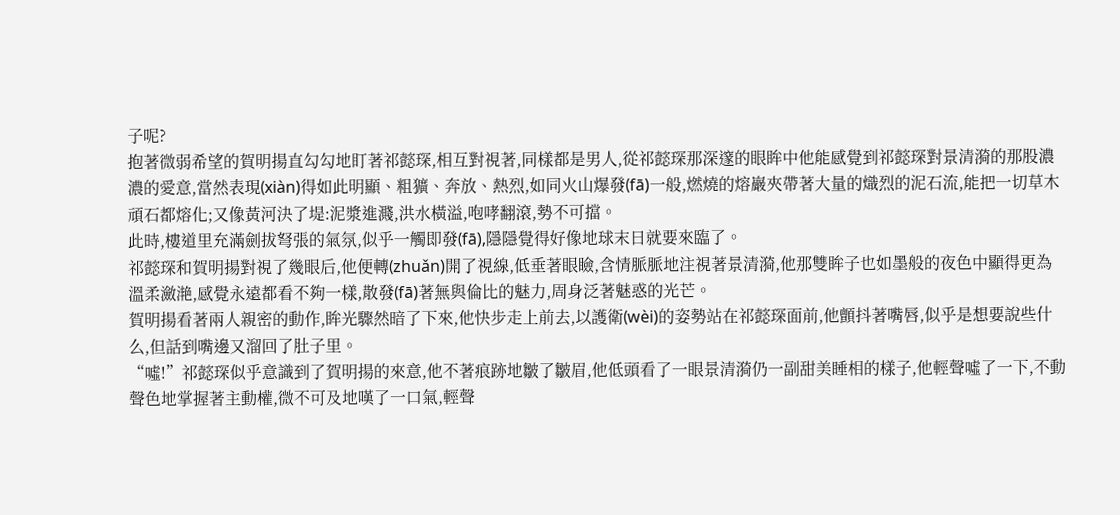子呢?
抱著微弱希望的賀明揚直勾勾地盯著祁懿琛,相互對視著,同樣都是男人,從祁懿琛那深邃的眼眸中他能感覺到祁懿琛對景清漪的那股濃濃的愛意,當然表現(xiàn)得如此明顯、粗獷、奔放、熱烈,如同火山爆發(fā)一般,燃燒的熔巖夾帶著大量的熾烈的泥石流,能把一切草木頑石都熔化;又像黃河決了堤:泥漿進濺,洪水橫溢,咆哮翻滾,勢不可擋。
此時,樓道里充滿劍拔弩張的氣氛,似乎一觸即發(fā),隱隱覺得好像地球末日就要來臨了。
祁懿琛和賀明揚對視了幾眼后,他便轉(zhuǎn)開了視線,低垂著眼瞼,含情脈脈地注視著景清漪,他那雙眸子也如墨般的夜色中顯得更為溫柔瀲滟,感覺永遠都看不夠一樣,散發(fā)著無與倫比的魅力,周身泛著魅惑的光芒。
賀明揚看著兩人親密的動作,眸光驟然暗了下來,他快步走上前去,以護衛(wèi)的姿勢站在祁懿琛面前,他顫抖著嘴唇,似乎是想要說些什么,但話到嘴邊又溜回了肚子里。
“噓!”祁懿琛似乎意識到了賀明揚的來意,他不著痕跡地皺了皺眉,他低頭看了一眼景清漪仍一副甜美睡相的樣子,他輕聲噓了一下,不動聲色地掌握著主動權,微不可及地嘆了一口氣,輕聲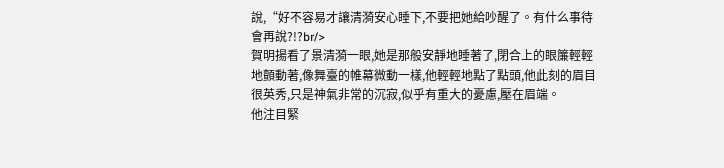說,“好不容易才讓清漪安心睡下,不要把她給吵醒了。有什么事待會再說?!?br/>
賀明揚看了景清漪一眼,她是那般安靜地睡著了,閉合上的眼簾輕輕地顫動著,像舞臺的帷幕微動一樣,他輕輕地點了點頭,他此刻的眉目很英秀,只是神氣非常的沉寂,似乎有重大的憂慮,壓在眉端。
他注目緊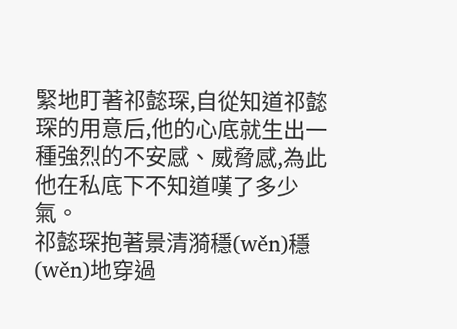緊地盯著祁懿琛,自從知道祁懿琛的用意后,他的心底就生出一種強烈的不安感、威脅感,為此他在私底下不知道嘆了多少氣。
祁懿琛抱著景清漪穩(wěn)穩(wěn)地穿過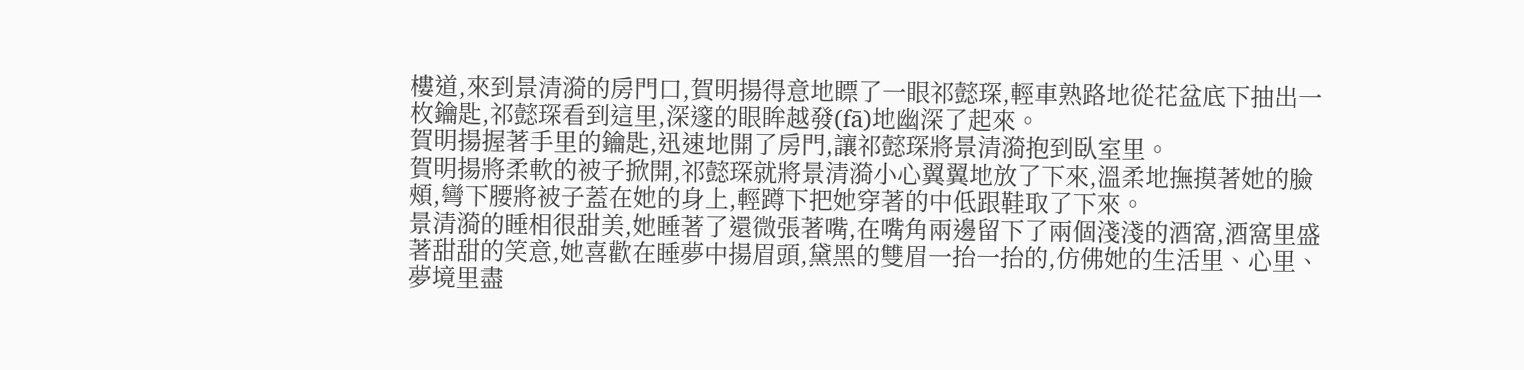樓道,來到景清漪的房門口,賀明揚得意地瞟了一眼祁懿琛,輕車熟路地從花盆底下抽出一枚鑰匙,祁懿琛看到這里,深邃的眼眸越發(fā)地幽深了起來。
賀明揚握著手里的鑰匙,迅速地開了房門,讓祁懿琛將景清漪抱到臥室里。
賀明揚將柔軟的被子掀開,祁懿琛就將景清漪小心翼翼地放了下來,溫柔地撫摸著她的臉頰,彎下腰將被子蓋在她的身上,輕蹲下把她穿著的中低跟鞋取了下來。
景清漪的睡相很甜美,她睡著了還微張著嘴,在嘴角兩邊留下了兩個淺淺的酒窩,酒窩里盛著甜甜的笑意,她喜歡在睡夢中揚眉頭,黛黑的雙眉一抬一抬的,仿佛她的生活里、心里、夢境里盡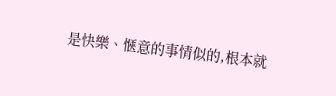是快樂、愜意的事情似的,根本就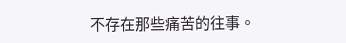不存在那些痛苦的往事。